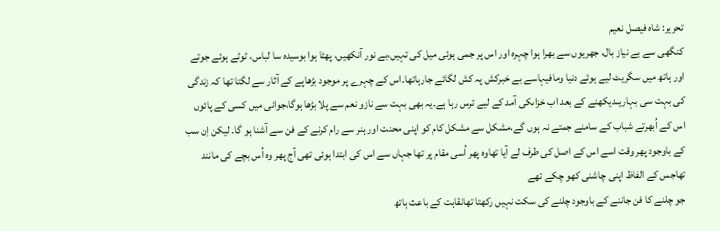تحریر: شاہ فیصل نعیم
کنگھی سے بے نیاز بال، جھریوں سے بھرا ہوا چہرہ اور اس پر جمی ہوئی میل کی تہیں،بے نور آنکھیں، پھٹا ہوا بوسیدہ سا لباس، ٹوٹے ہوئے جوتے اور ہاتھ میں سگریٹ لیے ہوئے دنیا ومافیہاسے بے خبرکش پہ کش لگائے جارہاتھا۔اس کے چہرے پر موجود بڑھاپے کے آثار سے لگتا تھا کہ زندگی کی بہت سی بہاریںدیکھنے کے بعد اب خزاںکی آمد کے لیے ترس رہا ہے۔یہ بھی بہت سے نازو نعم سے پلا بڑھا ہوگا،جوانی میں کسی کے پائوں اس کے اُبھرتے شباب کے سامنے جمتے نہ ہوں گے،مشکل سے مشکل کام کو اپنی محنت اور ہنر سے رام کرنے کے فن سے آشنا ہو گا۔ لیکن اِن سب کے باوجود پھر وقت اسے اس کے اصل کی طرف لے آیا تھاوہ پھر اُسی مقام پر تھا جہاں سے اس کی ابتدا ہوئی تھی آج پھر وہ اُس بچے کی مانند تھاجس کے الفاظ اپنی چاشنی کھو چکے تھے
جو چلنے کا فن جاننے کے باوجود چلنے کی سکت نہیں رکھتا تھانقاہت کے باعث ہاتھ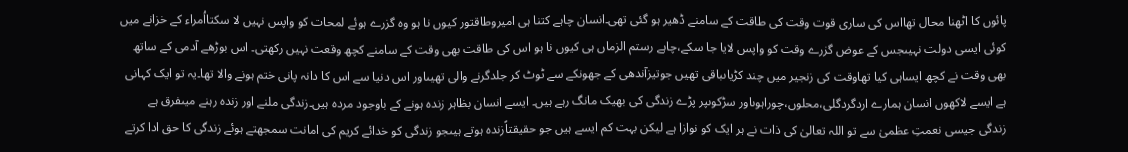پائوں کا اٹھنا محال تھااس کی ساری قوت وقت کی طاقت کے سامنے ڈھیر ہو گئی تھی۔انسان چاہے کتنا ہی امیروطاقتور کیوں نا ہو وہ گزرے ہوئے لمحات کو واپس نہیں لا سکتااُمراء کے خزانے میں کوئی ایسی دولت نہیںجس کے عوض گزرے وقت کو واپس لایا جا سکے،چاہے رستم الزماں ہی کیوں نا ہو اس کی طاقت بھی وقت کے سامنے کچھ وقعت نہیں رکھتی۔ اس بوڑھے آدمی کے ساتھ بھی وقت نے کچھ ایساہی کیا تھاوقت کی زنجیر میں چند کڑیاںباقی تھیں جوتیزآندھی کے جھونکے سے ٹوٹ کر جلدگرنے والی تھیںاور اس دنیا سے اس کا دانہ پانی ختم ہونے والا تھا۔یہ تو ایک کہانی ہے ایسے لاکھوں انسان ہمارے اردگردگلی،محلوں،چوراہوںاور سڑکوںپر پڑے زندگی کی بھیک مانگ رہے ہیں۔ ایسے انسان بظاہر زندہ ہونے کے باوجود مردہ ہیں۔زندگی ملنے اور زندہ رہنے میںفرق ہے زندگی جیسی نعمتِ عظمیٰ سے تو اللہ تعالیٰ کی ذات نے ہر ایک کو نوازا ہے لیکن بہت کم ایسے ہیں جو حقیقتاًزندہ ہوتے ہیںجو زندگی کو خدائے کریم کی امانت سمجھتے ہوئے زندگی کا حق ادا کرتے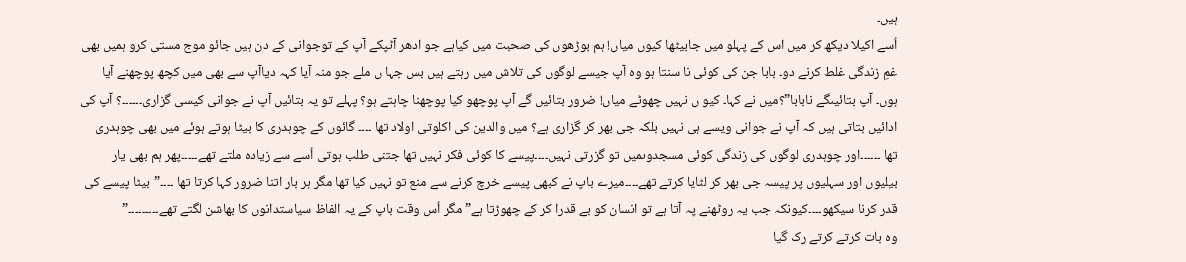ہیں۔
اُسے اکیلا دیکھ کر میں اس کے پہلو میں جابیٹھا کیوں میاں! ہم بوڑھوں کی صحبت میں کیاہے جو ادھر آٹپکے آپ کے توجوانی کے دن ہیں جائو موج مستی کرو ہمیں بھی غمِ زندگی غلط کرنے دو۔ بابا جن کی کوئی نا سنتا ہو وہ آپ جیسے لوگوں کی تلاش میں رہتے ہیں بس جہا ں ملے جو منہ آیا کہہ دیاآپ سے بھی میں کچھ پوچھنے آیا ہوں۔ آپ بتائیںگے نابابا”؟میں نے کہا۔ کیو ں نہیں چھوٹے میاں! ضرور بتائیں گے آپ پوچھو کیا پوچھنا چاہتے ہو؟ پہلے تو یہ بتائیں آپ نے جوانی کیسی گزاری۔۔۔۔۔۔؟ آپ کی ادائیں بتاتی ہیں کہ آپ نے جوانی ویسے ہی نہیں بلکہ جی بھر کر گزاری ہے؟ میں والدین کی اکلوتی اولاد تھا ۔۔۔۔ گائوں کے چوہدری کا بیٹا ہوتے ہوئے میں بھی چوہدری تھا ۔۔۔۔۔۔اور چوہدری لوگوں کی زندگی کوئی مسجدوںمیں تو گزرتی نہیں۔۔۔۔پیسے کا کوئی فکر نہیں تھا جتنی طلب ہوتی اُسے سے زیادہ ملتے تھے۔۔۔۔۔پھر ہم بھی یار بیلیوں اور سہلیوں پر پیسہ جی بھر کر لٹایا کرتے تھے۔۔۔۔میرے باپ نے کبھی پیسے خرچ کرنے سے منع تو نہیں کیا تھا مگر ہر بار اتنا ضرور کہا کرتا تھا ۔۔۔۔”بیٹا پیسے کی قدر کرنا سیکھو۔۔۔۔کیونکہ جب یہ روٹھنے پہ آتا ہے تو انسان کو بے قدرا کر کے چھوڑتا ہے” مگر اُس وقت باپ کے یہ الفاظ سیاستدانوں کا بھاشن لگتے تھے۔۔۔۔۔۔۔۔۔”
وہ بات کرتے کرتے رک گیا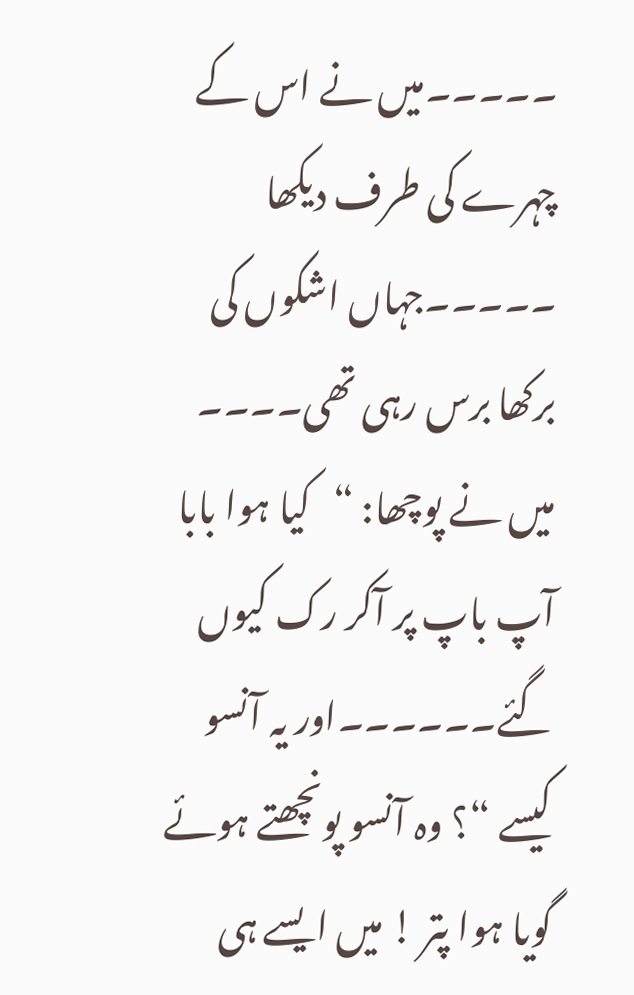۔۔۔۔۔میں نے اس کے چہرے کی طرف دیکھا ۔۔۔۔۔جہاں اشکوں کی برکھا برس رہی تھی۔۔۔۔ میں نے پوچھا: “کیا ہوا بابا آپ باپ پر آکر رک کیوں گئے۔۔۔۔۔۔اور یہ آنسو کیسے “؟ وہ آنسو پونچھتے ہوئے گویا ہوا پتر ! میں ایسے ہی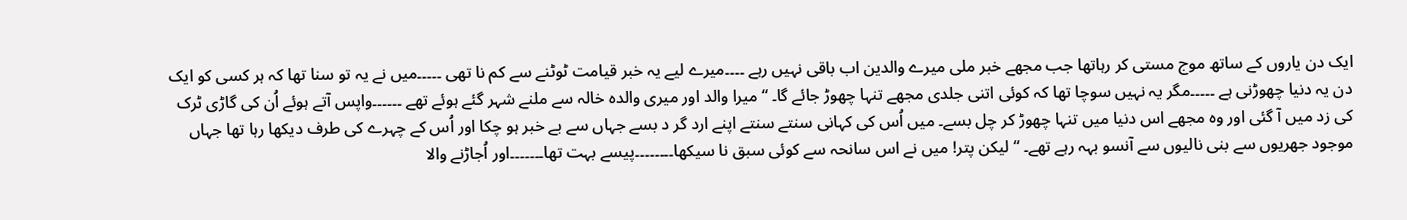ایک دن یاروں کے ساتھ موج مستی کر رہاتھا جب مجھے خبر ملی میرے والدین اب باقی نہیں رہے ۔۔۔۔میرے لیے یہ خبر قیامت ٹوٹنے سے کم نا تھی ۔۔۔۔۔میں نے یہ تو سنا تھا کہ ہر کسی کو ایک دن یہ دنیا چھوڑنی ہے ۔۔۔۔۔مگر یہ نہیں سوچا تھا کہ کوئی اتنی جلدی مجھے تنہا چھوڑ جائے گا۔ “میرا والد اور میری والدہ خالہ سے ملنے شہر گئے ہوئے تھے ۔۔۔۔۔۔واپس آتے ہوئے اُن کی گاڑی ٹرک کی زد میں آ گئی اور وہ مجھے اس دنیا میں تنہا چھوڑ کر چل بسے۔ میں اُس کی کہانی سنتے سنتے اپنے ارد گر د بسے جہاں سے بے خبر ہو چکا اور اُس کے چہرے کی طرف دیکھا رہا تھا جہاں موجود جھریوں سے بنی نالیوں سے آنسو بہہ رہے تھے۔ “لیکن پتر! میں نے اس سانحہ سے کوئی سبق نا سیکھا۔۔۔۔۔۔۔۔پیسے بہت تھا۔۔۔۔۔۔۔اور اُجاڑنے والا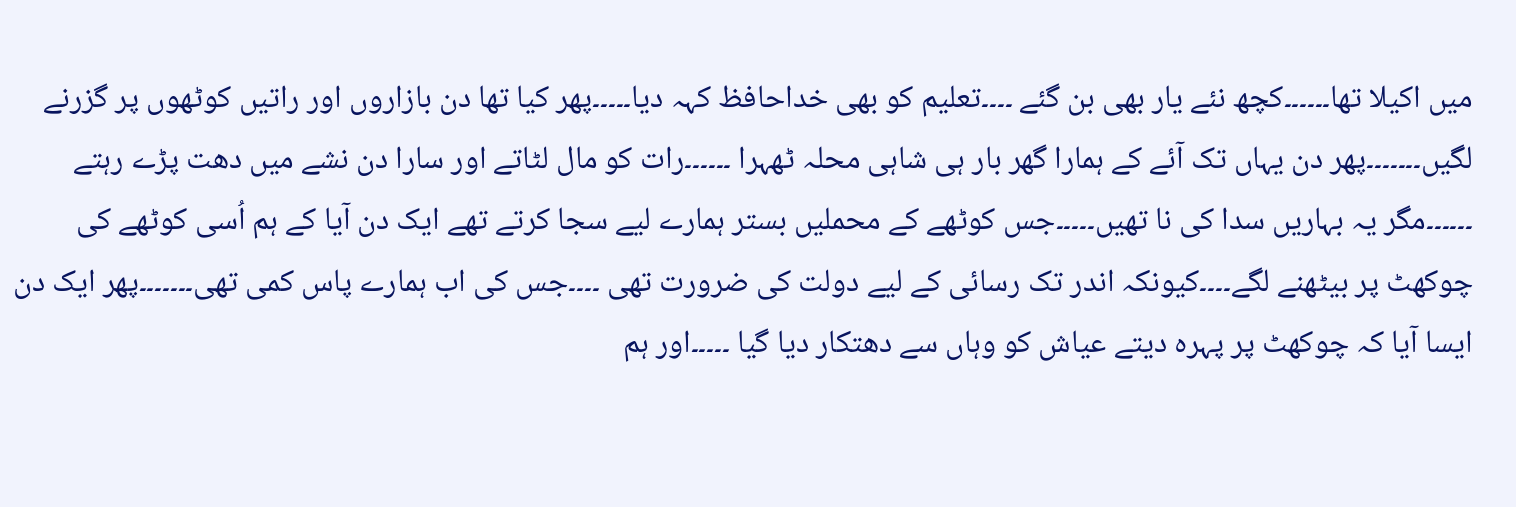میں اکیلا تھا۔۔۔۔۔۔کچھ نئے یار بھی بن گئے ۔۔۔۔تعلیم کو بھی خداحافظ کہہ دیا۔۔۔۔۔پھر کیا تھا دن بازاروں اور راتیں کوٹھوں پر گزرنے لگیں۔۔۔۔۔۔۔پھر دن یہاں تک آئے کے ہمارا گھر بار ہی شاہی محلہ ٹھہرا ۔۔۔۔۔۔رات کو مال لٹاتے اور سارا دن نشے میں دھت پڑے رہتے ۔۔۔۔۔۔مگر یہ بہاریں سدا کی نا تھیں۔۔۔۔۔جس کوٹھے کے محملیں بستر ہمارے لیے سجا کرتے تھے ایک دن آیا کے ہم اُسی کوٹھے کی چوکھٹ پر بیٹھنے لگے۔۔۔۔کیونکہ اندر تک رسائی کے لیے دولت کی ضرورت تھی ۔۔۔۔جس کی اب ہمارے پاس کمی تھی۔۔۔۔۔۔۔پھر ایک دن ایسا آیا کہ چوکھٹ پر پہرہ دیتے عیاش کو وہاں سے دھتکار دیا گیا ۔۔۔۔۔اور ہم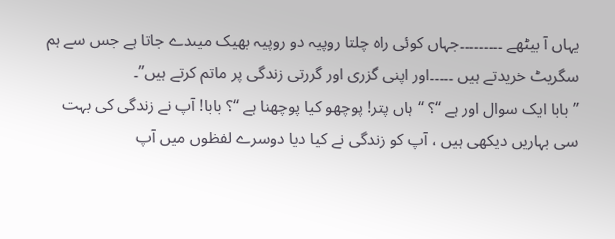یہاں آ بیٹھے ۔۔۔۔۔۔۔۔۔جہاں کوئی راہ چلتا روپیہ دو روپیہ بھیک میںدے جاتا ہے جس سے ہم سگریٹ خریدتے ہیں ۔۔۔۔۔اور اپنی گزری اور گررتی زندگی پر ماتم کرتے ہیں”۔
” بابا ایک سوال اور ہے “؟ “ہاں پتر! پوچھو کیا پوچھنا ہے “؟ بابا! آپ نے زندگی کی بہت سی بہاریں دیکھی ہیں ، آپ کو زندگی نے کیا دیا دوسرے لفظوں میں آپ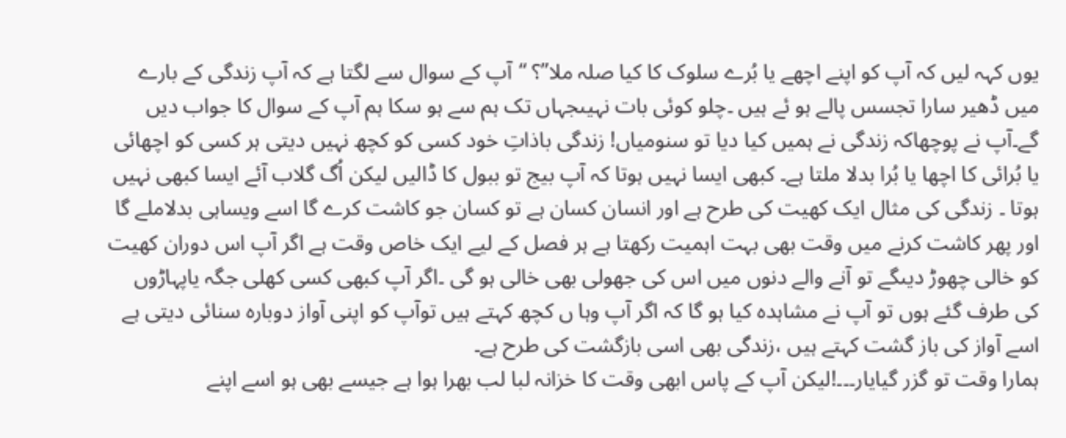یوں کہہ لیں کہ آپ کو اپنے اچھے یا بُرے سلوک کا کیا صلہ ملا”؟ “آپ کے سوال سے لگتا ہے کہ آپ زندگی کے بارے میں ڈھیر سارا تجسس پالے ہو ئے ہیں ۔چلو کوئی بات نہیںجہاں تک ہم سے ہو سکا ہم آپ کے سوال کا جواب دیں گے۔آپ نے پوچھاکہ زندگی نے ہمیں کیا دیا تو سنومیاں! زندگی باذاتِ خود کسی کو کچھ نہیں دیتی ہر کسی کو اچھائی یا بُرائی کا اچھا یا بُرا بدلا ملتا ہے۔ کبھی ایسا نہیں ہوتا کہ آپ بیج تو ببول کا ڈالیں لیکن اُگ گلاب آئے ایسا کبھی نہیں ہوتا ۔ زندگی کی مثال ایک کھیت کی طرح ہے اور انسان کسان ہے تو کسان جو کاشت کرے گا اسے ویساہی بدلاملے گا اور پھر کاشت کرنے میں وقت بھی بہت اہمیت رکھتا ہے ہر فصل کے لیے ایک خاص وقت ہے اگر آپ اس دوران کھیت کو خالی چھوڑ دیںگے تو آنے والے دنوں میں اس کی جھولی بھی خالی ہو گی ۔اگر آپ کبھی کسی کھلی جگہ یاپہاڑوں کی طرف گئے ہوں تو آپ نے مشاہدہ کیا ہو گا کہ اگر آپ وہا ں کچھ کہتے ہیں توآپ کو اپنی آواز دوبارہ سنائی دیتی ہے اسے آواز کی باز گشت کہتے ہیں ،زندگی بھی اسی بازگشت کی طرح ہے۔
ہمارا وقت تو گزر گیایار۔۔۔!لیکن آپ کے پاس ابھی وقت کا خزانہ لبا لب بھرا ہوا ہے جیسے بھی ہو اسے اپنے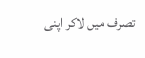تصرف میں لاکر اپنی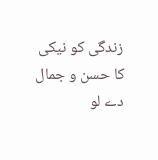زندگی کو نیکی کا حسن و جمال دے لو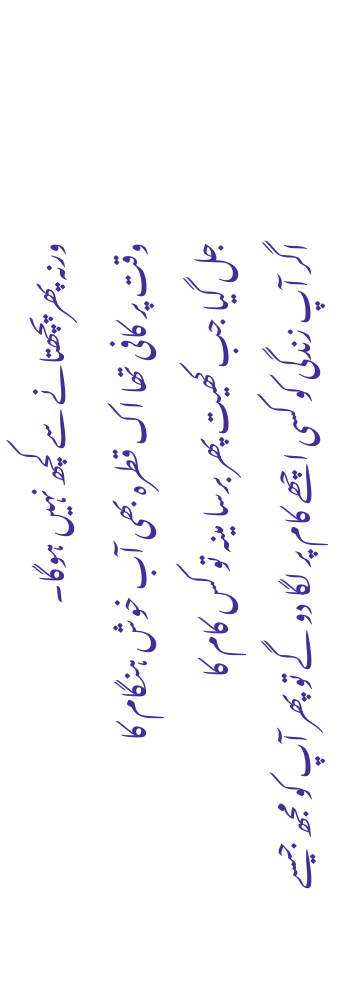ورنہ پھرپچھتانے سے کچھ نہیں ہوگا۔
وقت پر کافی تھا اک قطرہ بھی آب خوش ہنگام کا
جل گیا جب کھیت پھر برسا مینہ تو کس کام کا
اگر آپ زندگی کو کسی اچھے کام پر لگا دو گے تو پھر آپ کو مجھ جیسے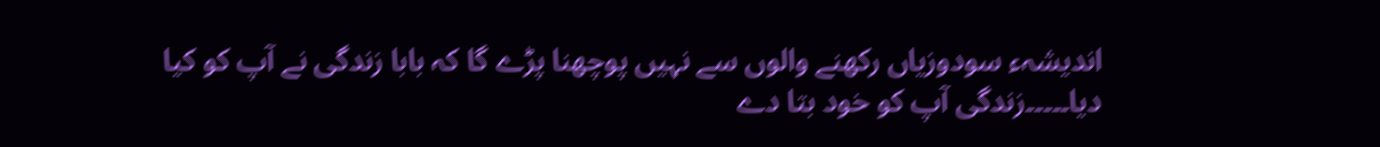اندیشہء سودوزیاں رکھنے والوں سے نہیں پوچھنا پڑے گا کہ بابا زندگی نے آپ کو کیا دیا۔۔۔۔۔زندگی آپ کو خود بتا دے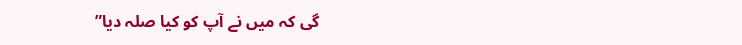گی کہ میں نے آپ کو کیا صلہ دیا”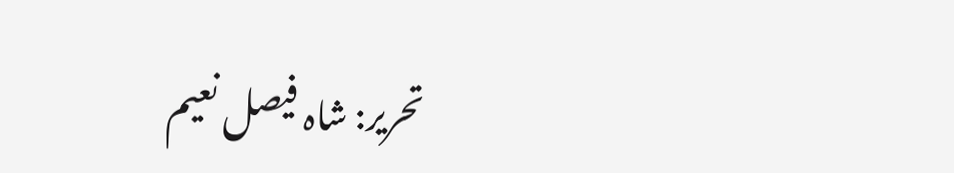تحریر: شاہ فیصل نعیم